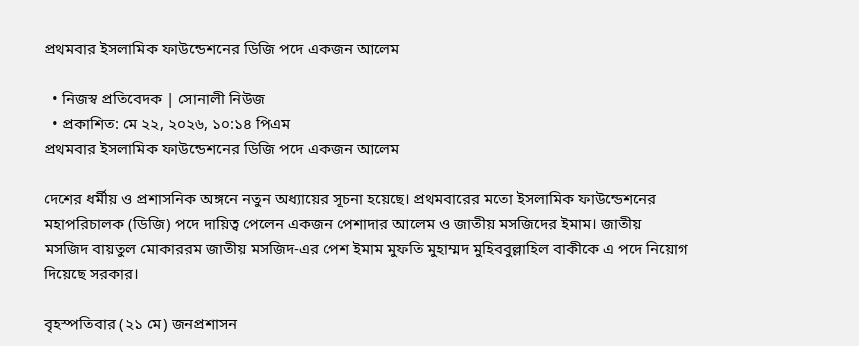প্রথমবার ইসলামিক ফাউন্ডেশনের ডিজি পদে একজন আলেম

  • নিজস্ব প্রতিবেদক | সোনালী নিউজ
  • প্রকাশিত: মে ২২, ২০২৬, ১০:১৪ পিএম
প্রথমবার ইসলামিক ফাউন্ডেশনের ডিজি পদে একজন আলেম

দেশের ধর্মীয় ও প্রশাসনিক অঙ্গনে নতুন অধ্যায়ের সূচনা হয়েছে। প্রথমবারের মতো ইসলামিক ফাউন্ডেশনের মহাপরিচালক (ডিজি) পদে দায়িত্ব পেলেন একজন পেশাদার আলেম ও জাতীয় মসজিদের ইমাম। জাতীয় মসজিদ বায়তুল মোকাররম জাতীয় মসজিদ-এর পেশ ইমাম মুফতি মুহাম্মদ মুহিববুল্লাহিল বাকীকে এ পদে নিয়োগ দিয়েছে সরকার।

বৃহস্পতিবার (২১ মে) জনপ্রশাসন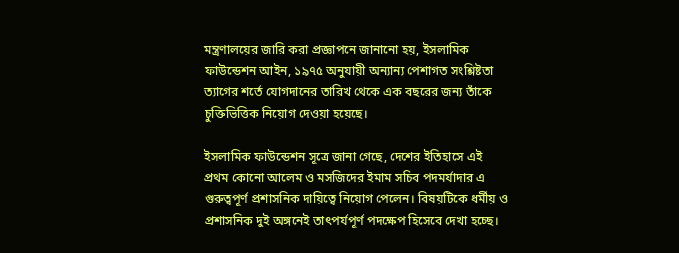মন্ত্রণালয়ের জারি করা প্রজ্ঞাপনে জানানো হয়, ইসলামিক ফাউন্ডেশন আইন, ১৯৭৫ অনুযায়ী অন্যান্য পেশাগত সংশ্লিষ্টতা ত্যাগের শর্তে যোগদানের তারিখ থেকে এক বছরের জন্য তাঁকে চুক্তিভিত্তিক নিয়োগ দেওয়া হয়েছে।

ইসলামিক ফাউন্ডেশন সূত্রে জানা গেছে, দেশের ইতিহাসে এই প্রথম কোনো আলেম ও মসজিদের ইমাম সচিব পদমর্যাদার এ গুরুত্বপূর্ণ প্রশাসনিক দায়িত্বে নিয়োগ পেলেন। বিষয়টিকে ধর্মীয় ও প্রশাসনিক দুই অঙ্গনেই তাৎপর্যপূর্ণ পদক্ষেপ হিসেবে দেখা হচ্ছে।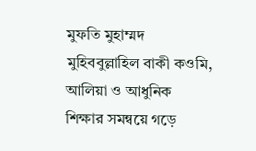মুফতি মুহাম্মদ মুহিববুল্লাহিল বাকী কওমি, আলিয়া ও আধুনিক শিক্ষার সমন্বয়ে গড়ে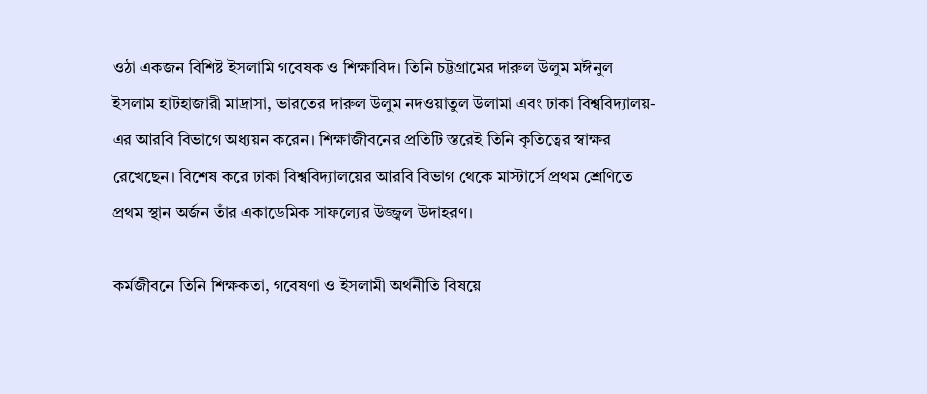ওঠা একজন বিশিষ্ট ইসলামি গবেষক ও শিক্ষাবিদ। তিনি চট্টগ্রামের দারুল উলুম মঈনুল ইসলাম হাটহাজারী মাদ্রাসা, ভারতের দারুল উলুম নদওয়াতুল উলামা এবং ঢাকা বিশ্ববিদ্যালয়-এর আরবি বিভাগে অধ্যয়ন করেন। শিক্ষাজীবনের প্রতিটি স্তরেই তিনি কৃতিত্বের স্বাক্ষর রেখেছেন। বিশেষ করে ঢাকা বিশ্ববিদ্যালয়ের আরবি বিভাগ থেকে মাস্টার্সে প্রথম শ্রেণিতে প্রথম স্থান অর্জন তাঁর একাডেমিক সাফল্যের উজ্জ্বল উদাহরণ।

কর্মজীবনে তিনি শিক্ষকতা, গবেষণা ও ইসলামী অর্থনীতি বিষয়ে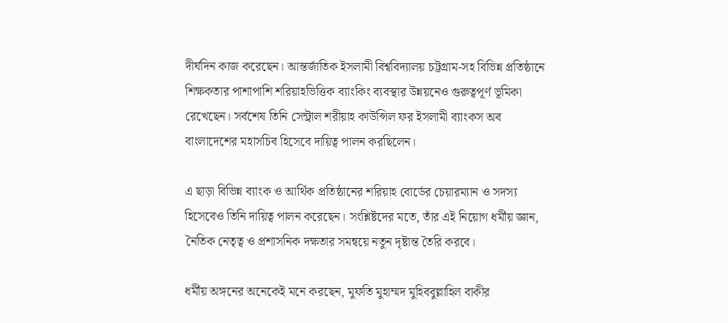দীর্ঘদিন কাজ করেছেন। আন্তর্জাতিক ইসলামী বিশ্ববিদ্যালয় চট্টগ্রাম-সহ বিভিন্ন প্রতিষ্ঠানে শিক্ষকতার পাশাপাশি শরিয়াহভিত্তিক ব্যাংকিং ব্যবস্থার উন্নয়নেও গুরুত্বপূর্ণ ভূমিকা রেখেছেন। সর্বশেষ তিনি সেন্ট্রাল শরীয়াহ কাউন্সিল ফর ইসলামী ব্যাংকস অব বাংলাদেশের মহাসচিব হিসেবে দায়িত্ব পালন করছিলেন।

এ ছাড়া বিভিন্ন ব্যাংক ও আর্থিক প্রতিষ্ঠানের শরিয়াহ বোর্ডের চেয়ারম্যান ও সদস্য হিসেবেও তিনি দায়িত্ব পালন করেছেন। সংশ্লিষ্টদের মতে, তাঁর এই নিয়োগ ধর্মীয় জ্ঞান, নৈতিক নেতৃত্ব ও প্রশাসনিক দক্ষতার সমন্বয়ে নতুন দৃষ্টান্ত তৈরি করবে।

ধর্মীয় অঙ্গনের অনেকেই মনে করছেন, মুফতি মুহাম্মদ মুহিববুল্লাহিল বাকীর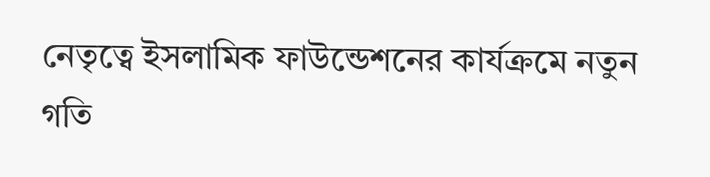নেতৃত্বে ইসলামিক ফাউন্ডেশনের কার্যক্রমে নতুন গতি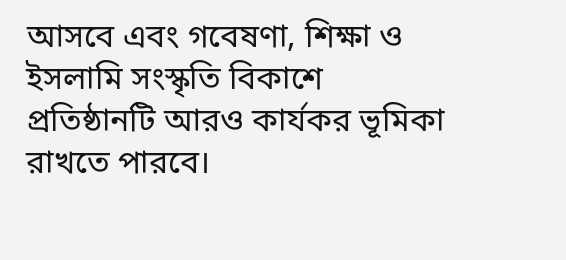আসবে এবং গবেষণা, শিক্ষা ও ইসলামি সংস্কৃতি বিকাশে প্রতিষ্ঠানটি আরও কার্যকর ভূমিকা রাখতে পারবে।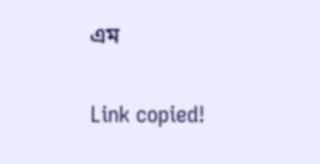এম

Link copied!